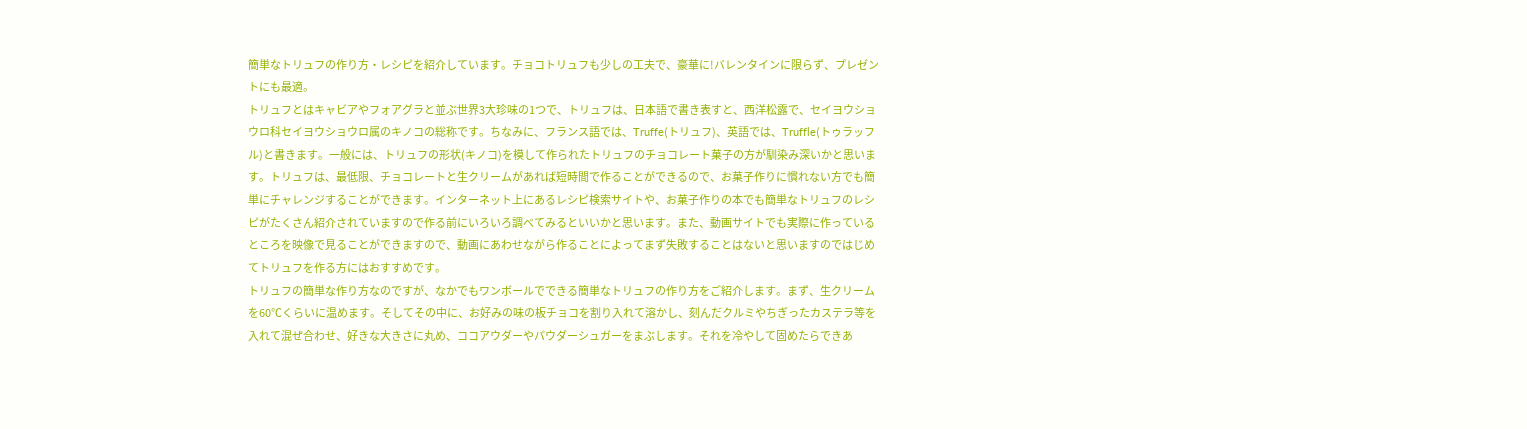簡単なトリュフの作り方・レシピを紹介しています。チョコトリュフも少しの工夫で、豪華に!バレンタインに限らず、プレゼントにも最適。
トリュフとはキャビアやフォアグラと並ぶ世界3大珍味の1つで、トリュフは、日本語で書き表すと、西洋松露で、セイヨウショウロ科セイヨウショウロ属のキノコの総称です。ちなみに、フランス語では、Truffe(トリュフ)、英語では、Truffle(トゥラッフル)と書きます。一般には、トリュフの形状(キノコ)を模して作られたトリュフのチョコレート菓子の方が馴染み深いかと思います。トリュフは、最低限、チョコレートと生クリームがあれば短時間で作ることができるので、お菓子作りに慣れない方でも簡単にチャレンジすることができます。インターネット上にあるレシピ検索サイトや、お菓子作りの本でも簡単なトリュフのレシピがたくさん紹介されていますので作る前にいろいろ調べてみるといいかと思います。また、動画サイトでも実際に作っているところを映像で見ることができますので、動画にあわせながら作ることによってまず失敗することはないと思いますのではじめてトリュフを作る方にはおすすめです。
トリュフの簡単な作り方なのですが、なかでもワンボールでできる簡単なトリュフの作り方をご紹介します。まず、生クリームを60℃くらいに温めます。そしてその中に、お好みの味の板チョコを割り入れて溶かし、刻んだクルミやちぎったカステラ等を入れて混ぜ合わせ、好きな大きさに丸め、ココアウダーやパウダーシュガーをまぶします。それを冷やして固めたらできあ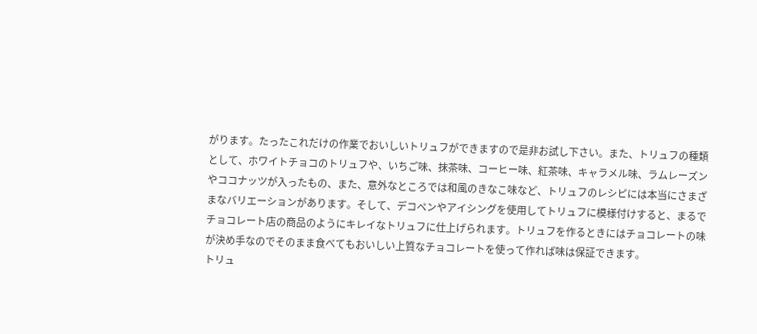がります。たったこれだけの作業でおいしいトリュフができますので是非お試し下さい。また、トリュフの種類として、ホワイトチョコのトリュフや、いちご味、抹茶味、コーヒー味、紅茶味、キャラメル味、ラムレーズンやココナッツが入ったもの、また、意外なところでは和風のきなこ味など、トリュフのレシピには本当にさまざまなバリエーションがあります。そして、デコペンやアイシングを使用してトリュフに模様付けすると、まるでチョコレート店の商品のようにキレイなトリュフに仕上げられます。トリュフを作るときにはチョコレートの味が決め手なのでそのまま食べてもおいしい上質なチョコレートを使って作れば味は保証できます。
トリュ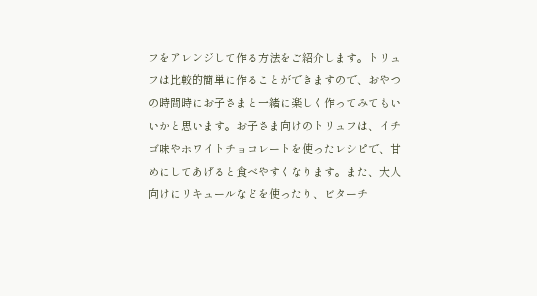フをアレンジして作る方法をご紹介します。トリュフは比較的簡単に作ることができますので、おやつの時間時にお子さまと一緒に楽しく作ってみてもいいかと思います。お子さま向けのトリュフは、イチゴ味やホワイトチョコレートを使ったレシピで、甘めにしてあげると食べやすくなります。また、大人向けにリキュールなどを使ったり、ビターチ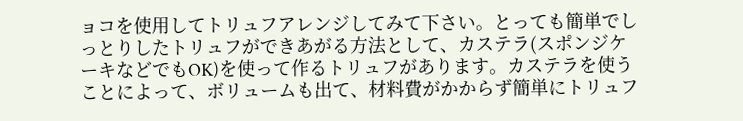ョコを使用してトリュフアレンジしてみて下さい。とっても簡単でしっとりしたトリュフができあがる方法として、カステラ(スポンジケーキなどでもOK)を使って作るトリュフがあります。カステラを使うことによって、ボリュームも出て、材料費がかからず簡単にトリュフ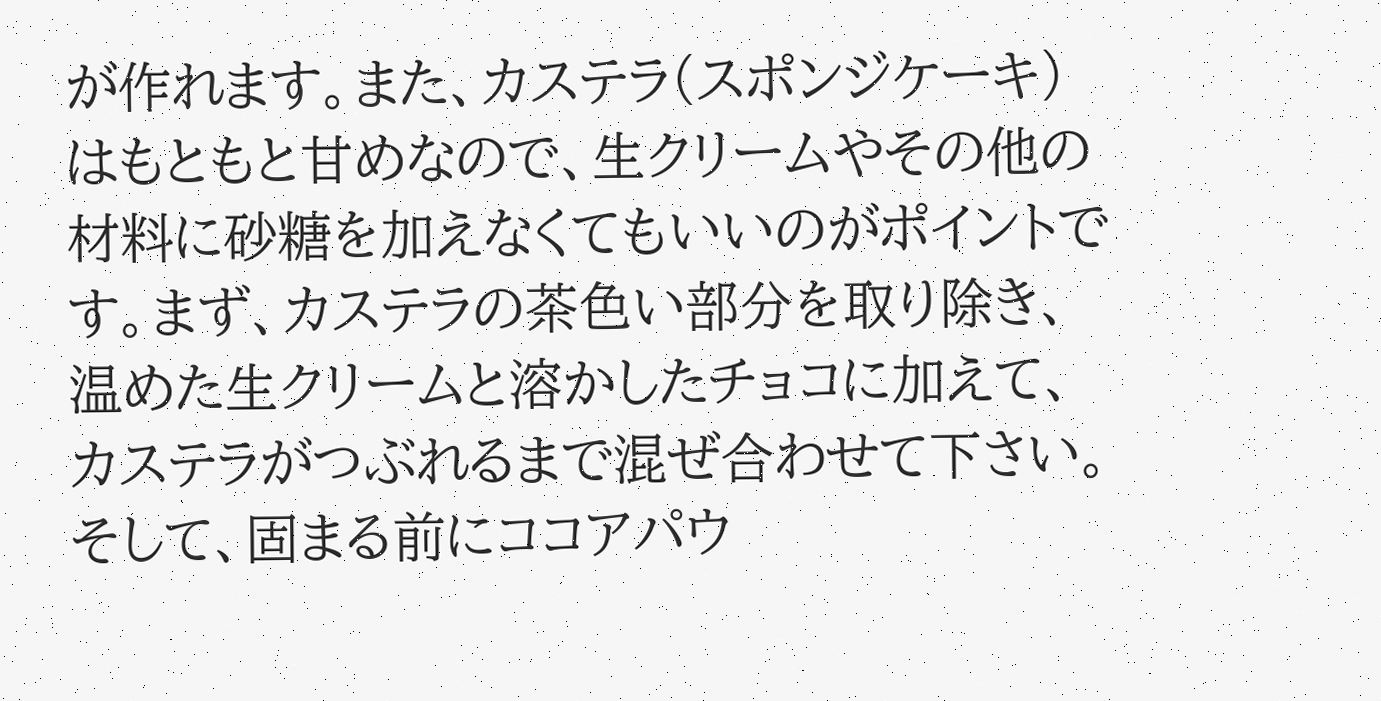が作れます。また、カステラ(スポンジケーキ)はもともと甘めなので、生クリームやその他の材料に砂糖を加えなくてもいいのがポイントです。まず、カステラの茶色い部分を取り除き、温めた生クリームと溶かしたチョコに加えて、カステラがつぶれるまで混ぜ合わせて下さい。そして、固まる前にココアパウ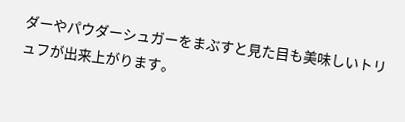ダーやパウダーシュガーをまぶすと見た目も美味しいトリュフが出来上がります。